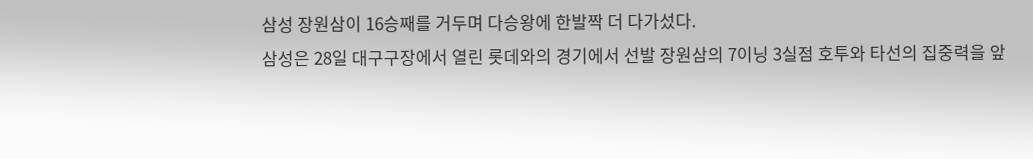삼성 장원삼이 16승째를 거두며 다승왕에 한발짝 더 다가섰다.
삼성은 28일 대구구장에서 열린 롯데와의 경기에서 선발 장원삼의 7이닝 3실점 호투와 타선의 집중력을 앞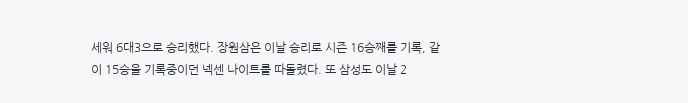세워 6대3으로 승리했다. 장원삼은 이날 승리로 시즌 16승째를 기록, 같이 15승을 기록중이던 넥센 나이트를 따돌렸다. 또 삼성도 이날 2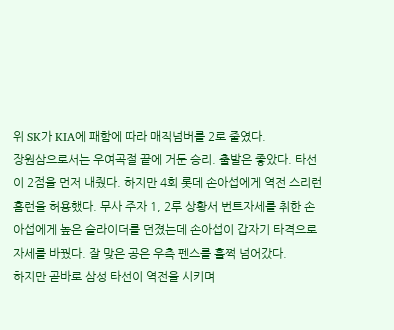위 SK가 KIA에 패함에 따라 매직넘버를 2로 줄였다.
장원삼으로서는 우여곡절 끝에 거둔 승리. 출발은 좋았다. 타선이 2점을 먼저 내줬다. 하지만 4회 롯데 손아섭에게 역전 스리런 홈런을 허용했다. 무사 주자 1, 2루 상황서 번트자세를 취한 손아섭에게 높은 슬라이더를 던졌는데 손아섭이 갑자기 타격으로 자세를 바꿨다. 잘 맞은 공은 우측 펜스를 훌쩍 넘어갔다.
하지만 곧바로 삼성 타선이 역전을 시키며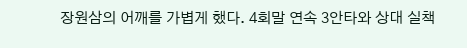장원삼의 어깨를 가볍게 했다. 4회말 연속 3안타와 상대 실책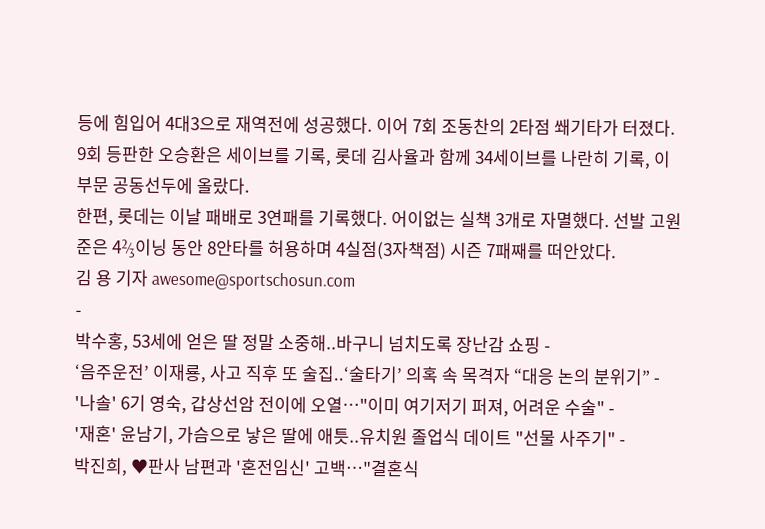등에 힘입어 4대3으로 재역전에 성공했다. 이어 7회 조동찬의 2타점 쐐기타가 터졌다.
9회 등판한 오승환은 세이브를 기록, 롯데 김사율과 함께 34세이브를 나란히 기록, 이 부문 공동선두에 올랐다.
한편, 롯데는 이날 패배로 3연패를 기록했다. 어이없는 실책 3개로 자멸했다. 선발 고원준은 4⅔이닝 동안 8안타를 허용하며 4실점(3자책점) 시즌 7패째를 떠안았다.
김 용 기자 awesome@sportschosun.com
-
박수홍, 53세에 얻은 딸 정말 소중해..바구니 넘치도록 장난감 쇼핑 -
‘음주운전’ 이재룡, 사고 직후 또 술집..‘술타기’ 의혹 속 목격자 “대응 논의 분위기” -
'나솔' 6기 영숙, 갑상선암 전이에 오열…"이미 여기저기 퍼져, 어려운 수술" -
'재혼' 윤남기, 가슴으로 낳은 딸에 애틋..유치원 졸업식 데이트 "선물 사주기" -
박진희, ♥판사 남편과 '혼전임신' 고백…"결혼식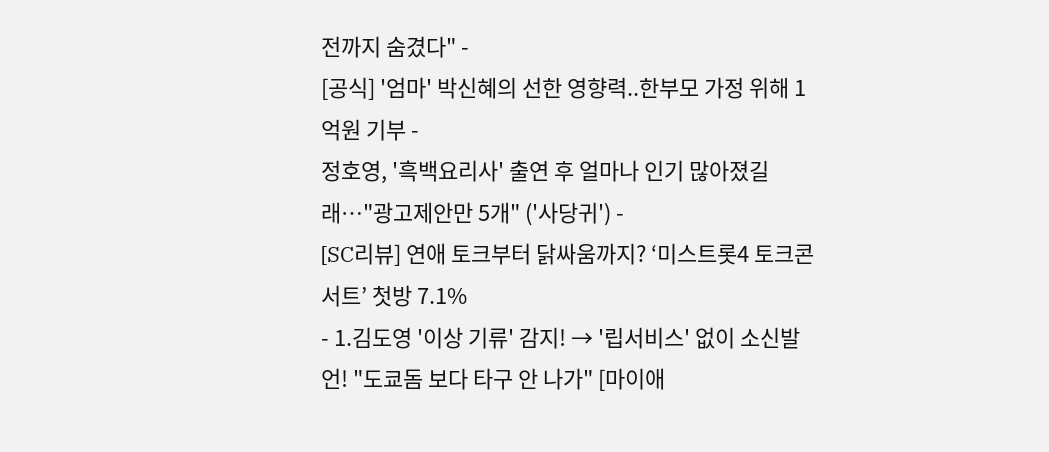전까지 숨겼다" -
[공식] '엄마' 박신혜의 선한 영향력..한부모 가정 위해 1억원 기부 -
정호영, '흑백요리사' 출연 후 얼마나 인기 많아졌길래…"광고제안만 5개" ('사당귀') -
[SC리뷰] 연애 토크부터 닭싸움까지? ‘미스트롯4 토크콘서트’ 첫방 7.1%
- 1.김도영 '이상 기류' 감지! → '립서비스' 없이 소신발언! "도쿄돔 보다 타구 안 나가" [마이애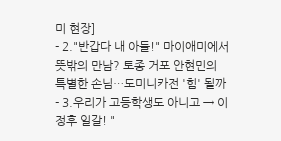미 현장]
- 2."반갑다 내 아들!" 마이애미에서 뜻밖의 만남? 토종 거포 안현민의 특별한 손님…도미니카전 '힘' 될까
- 3.우리가 고등학생도 아니고 → 이정후 일갈! "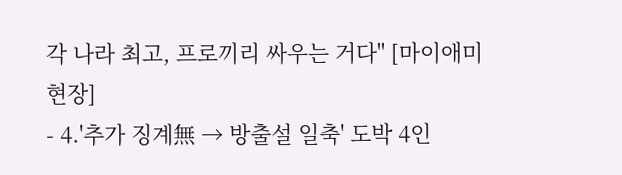각 나라 최고, 프로끼리 싸우는 거다" [마이애미 현장]
- 4.'추가 징계無 → 방출설 일축' 도박 4인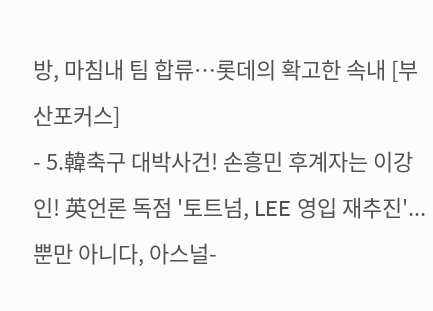방, 마침내 팀 합류…롯데의 확고한 속내 [부산포커스]
- 5.韓축구 대박사건! 손흥민 후계자는 이강인! 英언론 독점 '토트넘, LEE 영입 재추진'...뿐만 아니다, 아스널-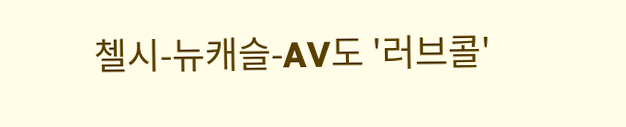첼시-뉴캐슬-AV도 '러브콜'